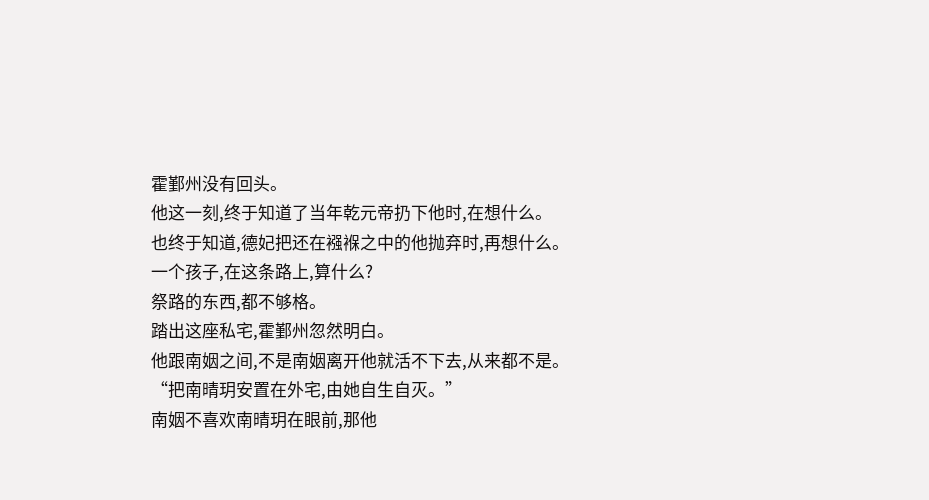霍鄞州没有回头。
他这一刻,终于知道了当年乾元帝扔下他时,在想什么。
也终于知道,德妃把还在襁褓之中的他抛弃时,再想什么。
一个孩子,在这条路上,算什么?
祭路的东西,都不够格。
踏出这座私宅,霍鄞州忽然明白。
他跟南姻之间,不是南姻离开他就活不下去,从来都不是。
“把南晴玥安置在外宅,由她自生自灭。”
南姻不喜欢南晴玥在眼前,那他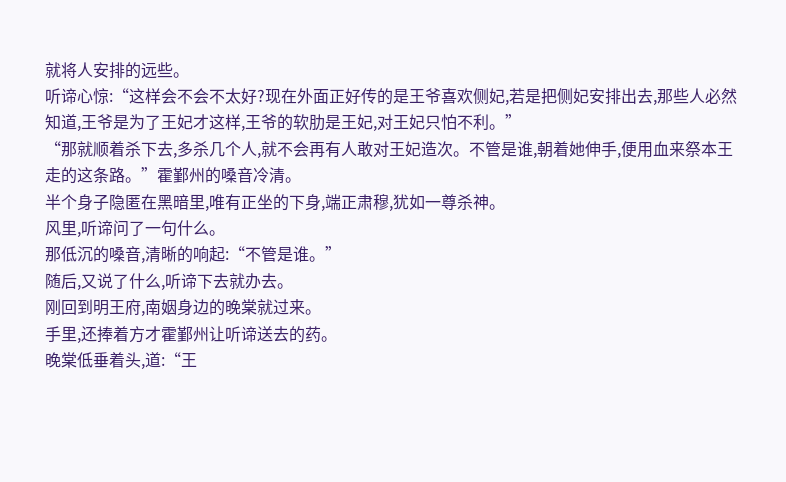就将人安排的远些。
听谛心惊:“这样会不会不太好?现在外面正好传的是王爷喜欢侧妃,若是把侧妃安排出去,那些人必然知道,王爷是为了王妃才这样,王爷的软肋是王妃,对王妃只怕不利。”
“那就顺着杀下去,多杀几个人,就不会再有人敢对王妃造次。不管是谁,朝着她伸手,便用血来祭本王走的这条路。”霍鄞州的嗓音冷清。
半个身子隐匿在黑暗里,唯有正坐的下身,端正肃穆,犹如一尊杀神。
风里,听谛问了一句什么。
那低沉的嗓音,清晰的响起:“不管是谁。”
随后,又说了什么,听谛下去就办去。
刚回到明王府,南姻身边的晚棠就过来。
手里,还捧着方才霍鄞州让听谛送去的药。
晚棠低垂着头,道:“王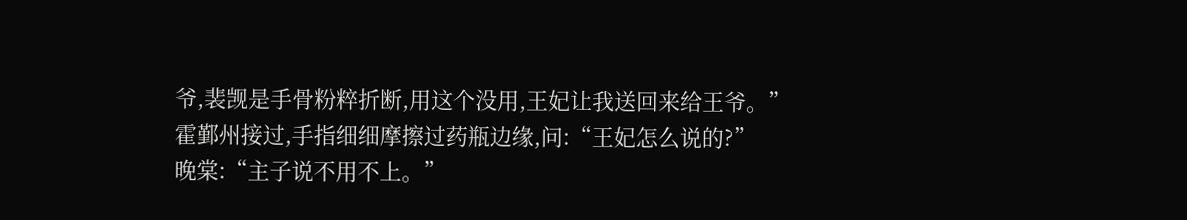爷,裴觊是手骨粉粹折断,用这个没用,王妃让我送回来给王爷。”
霍鄞州接过,手指细细摩擦过药瓶边缘,问:“王妃怎么说的?”
晚棠:“主子说不用不上。”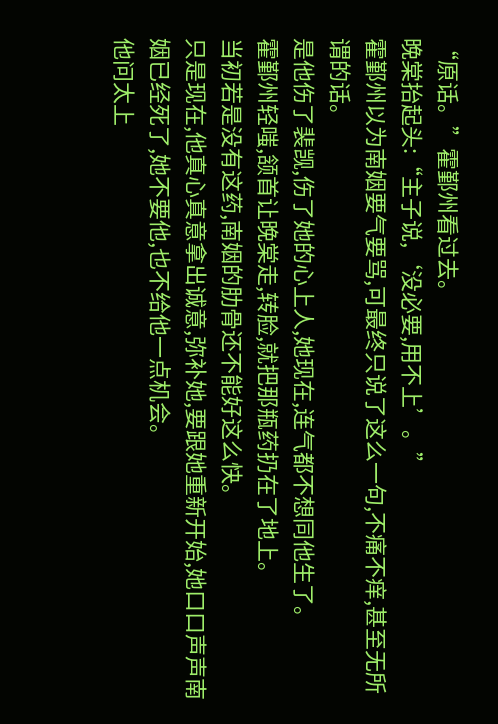“原话。”霍鄞州看过去。
晚棠抬起头:“主子说,‘没必要,用不上’。”
霍鄞州以为南姻要气要骂,可最终只说了这么一句,不痛不痒,甚至无所谓的话。
是他伤了裴觊,伤了她的心上人,她现在,连气都不想同他生了。
霍鄞州轻嗤,颔首让晚棠走,转脸,就把那瓶药扔在了地上。
当初若是没有这药,南姻的肋骨还不能好这么快。
只是现在,他真心真意拿出诚意,弥补她,要跟她重新开始,她口口声声南姻已经死了,她不要他,也不给他一点机会。
他问太上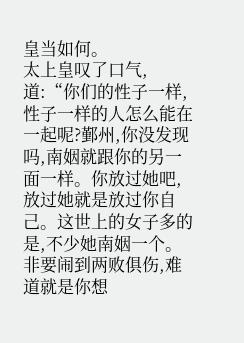皇当如何。
太上皇叹了口气,道:“你们的性子一样,性子一样的人怎么能在一起呢?鄞州,你没发现吗,南姻就跟你的另一面一样。你放过她吧,放过她就是放过你自己。这世上的女子多的是,不少她南姻一个。非要闹到两败俱伤,难道就是你想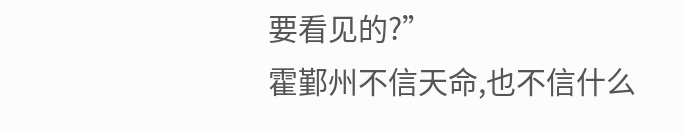要看见的?”
霍鄞州不信天命,也不信什么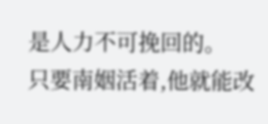是人力不可挽回的。
只要南姻活着,他就能改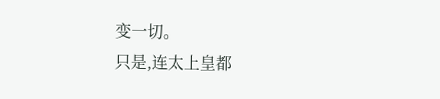变一切。
只是,连太上皇都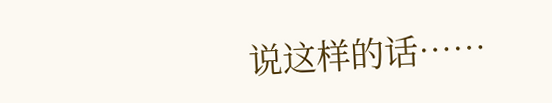说这样的话……